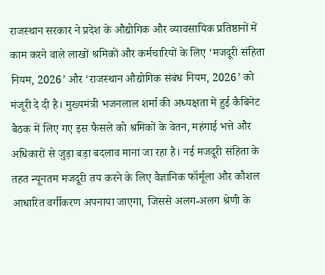राजस्थान सरकार ने प्रदेश के औद्योगिक और व्यावसायिक प्रतिष्ठानों में काम करने वाले लाखों श्रमिकों और कर्मचारियों के लिए ‘मजदूरी संहिता नियम, 2026’ और ‘राजस्थान औद्योगिक संबंध नियम, 2026’ को मंजूरी दे दी है। मुख्यमंत्री भजनलाल शर्मा की अध्यक्षता में हुई कैबिनेट बैठक में लिए गए इस फैसले को श्रमिकों के वेतन, महंगाई भत्ते और अधिकारों से जुड़ा बड़ा बदलाव माना जा रहा है। नई मजदूरी संहिता के तहत न्यूनतम मजदूरी तय करने के लिए वैज्ञानिक फॉर्मूला और कौशल आधारित वर्गीकरण अपनाया जाएगा, जिससे अलग-अलग श्रेणी के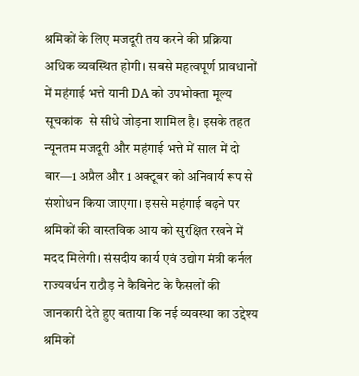श्रमिकों के लिए मजदूरी तय करने की प्रक्रिया अधिक व्यवस्थित होगी। सबसे महत्वपूर्ण प्रावधानों में महंगाई भत्ते यानी DA को उपभोक्ता मूल्य सूचकांक  से सीधे जोड़ना शामिल है। इसके तहत न्यूनतम मजदूरी और महंगाई भत्ते में साल में दो बार—1 अप्रैल और 1 अक्टूबर को अनिवार्य रूप से संशोधन किया जाएगा। इससे महंगाई बढ़ने पर श्रमिकों की वास्तविक आय को सुरक्षित रखने में मदद मिलेगी। संसदीय कार्य एवं उद्योग मंत्री कर्नल राज्यवर्धन राठौड़ ने कैबिनेट के फैसलों की जानकारी देते हुए बताया कि नई व्यवस्था का उद्देश्य श्रमिकों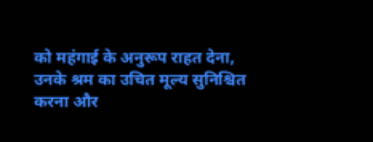को महंगाई के अनुरूप राहत देना, उनके श्रम का उचित मूल्य सुनिश्चित करना और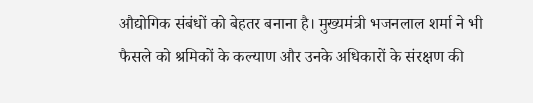औद्योगिक संबंधों को बेहतर बनाना है। मुख्यमंत्री भजनलाल शर्मा ने भी फैसले को श्रमिकों के कल्याण और उनके अधिकारों के संरक्षण की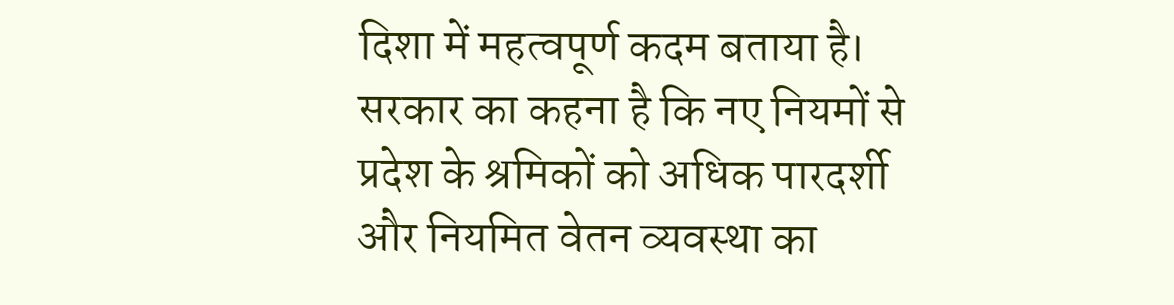दिशा में महत्वपूर्ण कदम बताया है। सरकार का कहना है कि नए नियमों से प्रदेश के श्रमिकों को अधिक पारदर्शी और नियमित वेतन व्यवस्था का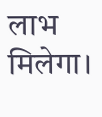लाभ मिलेगा।